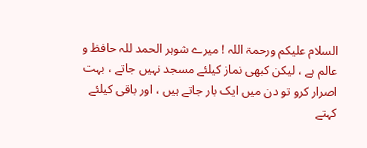السلام علیکم ورحمۃ اللہ ! میرے شوہر الحمد للہ حافظ و عالم ہے ، لیکن کبھی نماز کیلئے مسجد نہیں جاتے ، بہت اصرار کرو تو دن میں ایک بار جاتے ہیں ، اور باقی کیلئے کہتے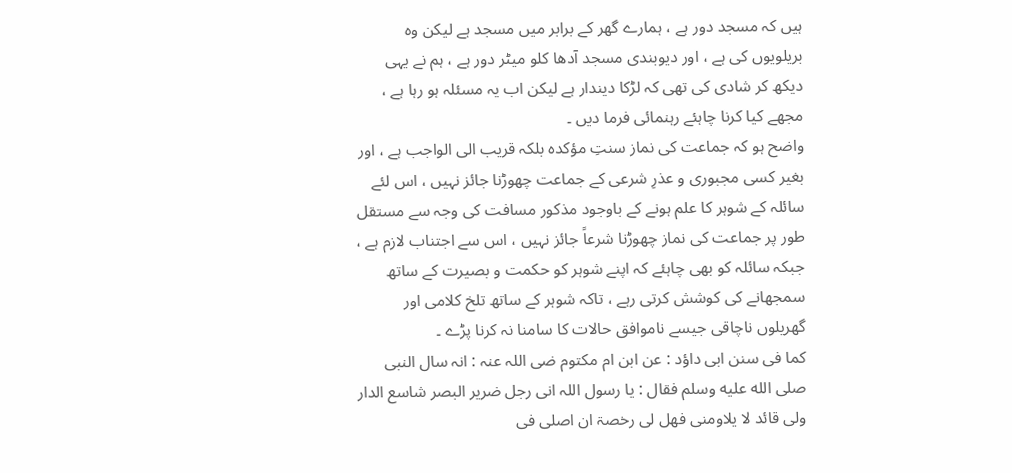ہیں کہ مسجد دور ہے ، ہمارے گھر کے برابر میں مسجد ہے لیکن وہ بریلویوں کی ہے ، اور دیوبندی مسجد آدھا کلو میٹر دور ہے ، ہم نے یہی دیکھ کر شادی کی تھی کہ لڑکا دیندار ہے لیکن اب یہ مسئلہ ہو رہا ہے ، مجھے کیا کرنا چاہئے رہنمائی فرما دیں ۔
واضح ہو کہ جماعت کی نماز سنتِ مؤکدہ بلکہ قریب الی الواجب ہے ، اور بغیر کسی مجبوری و عذرِ شرعی کے جماعت چھوڑنا جائز نہیں ، اس لئے سائلہ کے شوہر کا علم ہونے کے باوجود مذکور مسافت کی وجہ سے مستقل طور پر جماعت کی نماز چھوڑنا شرعاً جائز نہیں ، اس سے اجتناب لازم ہے ، جبکہ سائلہ کو بھی چاہئے کہ اپنے شوہر کو حکمت و بصیرت کے ساتھ سمجھانے کی کوشش کرتی رہے ، تاکہ شوہر کے ساتھ تلخ کلامی اور گھریلوں ناچاقی جیسے ناموافق حالات کا سامنا نہ کرنا پڑے ۔
کما فی سنن ابی داؤد : عن ابن ام مکتوم ضی اللہ عنہ : انہ سال النبی صلى الله عليه وسلم فقال : یا رسول اللہ انی رجل ضریر البصر شاسع الدار ولی قائد لا یلاومنی فھل لی رخصۃ ان اصلی فی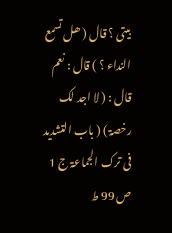بیتی ؟ قال ( ھل تسمع النداء ؟ ) قال : نعم قال : ( لا اجد لک رخصۃ ) ( باب التشدید فی ترک الجماعۃ ج 1 ص 99 ط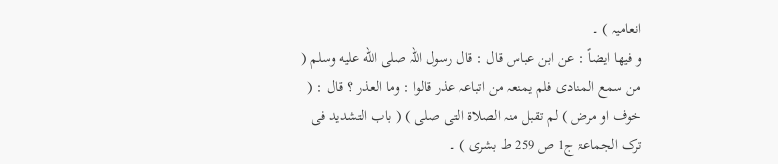انعامیہ ) ۔
و فیھا ایضاً : عن ابن عباس قال : قال رسول اللہ صلى الله عليه وسلم ( من سمع المنادی فلم یمنعہ من اتباعہ عذر قالوا : وما العذر ؟ قال : ( خوف او مرض ) لم تقبل منہ الصلاۃ التی صلی ) ( باب التشدید فی ترک الجماعۃ ج1 ص 259 ط بشری ) ۔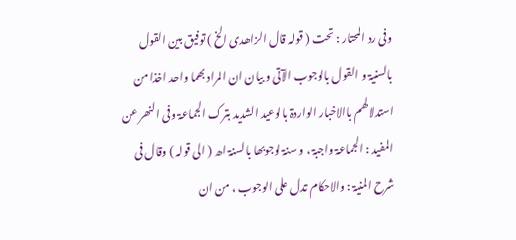وفی رد المحتار : تحت ( قولہ قال الزاھدی الخ ) توفیق بین القول بالسنیۃ و القول بالوجوب الآتی و بیان ان المراد بھما واحد اخذا من استدلالھم باالاخبار الواردۃ بالوعید الشدید بترک الجماعۃ وفی النھر عن المفید : الجماعۃ واجبۃ ، و سنۃ لوجوبھا بالسنۃ اھ ( الی قولہ ) وقال فی شرح المنیۃ : والاحکام تدل علی الوجوب ، من ان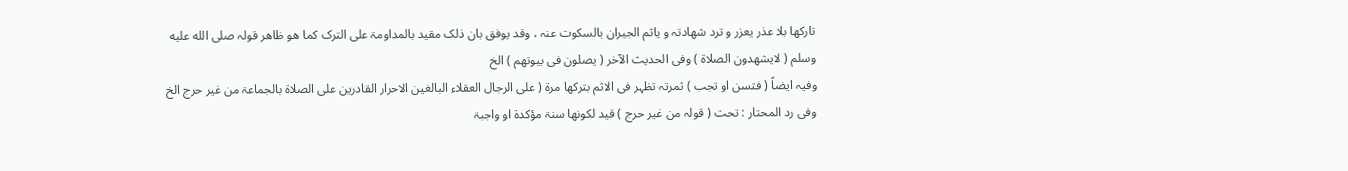تارکھا بلا عذر یعزر و ترد شھادتہ و یاثم الجیران بالسکوت عنہ ، وقد یوفق بان ذلک مقید بالمداومۃ علی الترک کما ھو ظاھر قولہ صلى الله عليه وسلم ( لایشھدون الصلاۃ ) وفی الحدیث الآخر ( یصلون فی بیوتھم ) الخ
وفیہ ایضاً ( فتسن او تجب ) ثمرتہ تظہر فی الاثم بترکھا مرۃ ( علی الرجال العقلاء البالغین الاحرار القادرین علی الصلاۃ بالجماعۃ من غیر حرج الخ
وفی رد المحتار : تحت ( قولہ من غیر حرج ) قید لکونھا سنۃ مؤکدۃ او واجبۃ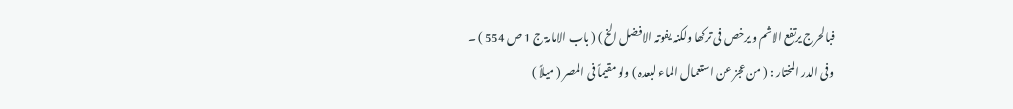فبالحرج یرتفع الاثم و یرخص فی ترکھا ولکنہ یفوتہ الافضل الخ ) ( باب الامامۃ ج 1 ص 554 ) ۔
وفی الدر المختار : ( من عجز عن استعمال الماء لبعدہ ) ولو مقیماً فی المصر ( میلاً )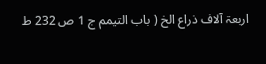اربعۃ آلاف ذراع الخ ( باب التیمم ج 1 ص 232 ط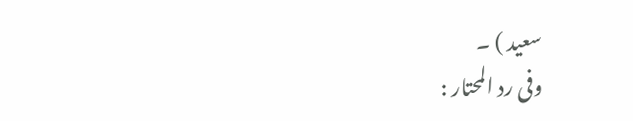سعید ) ۔
وفی رد المحتار :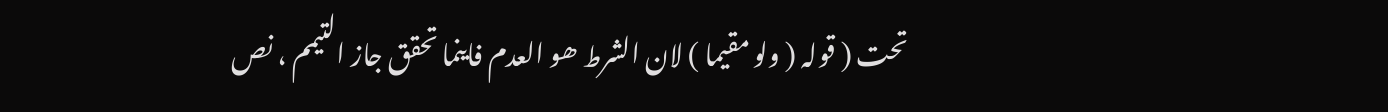تحت ( قولہ ( ولو مقیما ) لان الشرط ھو العدم فاینما تحقق جاز التیمم ، نص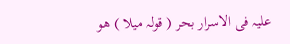علیہ فی الاسرار بحر ( قولہ میلا ) ھو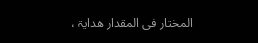المختار فی المقدار ھدایۃ ،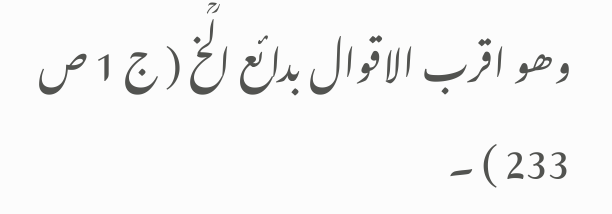وھو اقرب الاقوال بدائع الؒخ ( ج 1 ص 233 ) ۔